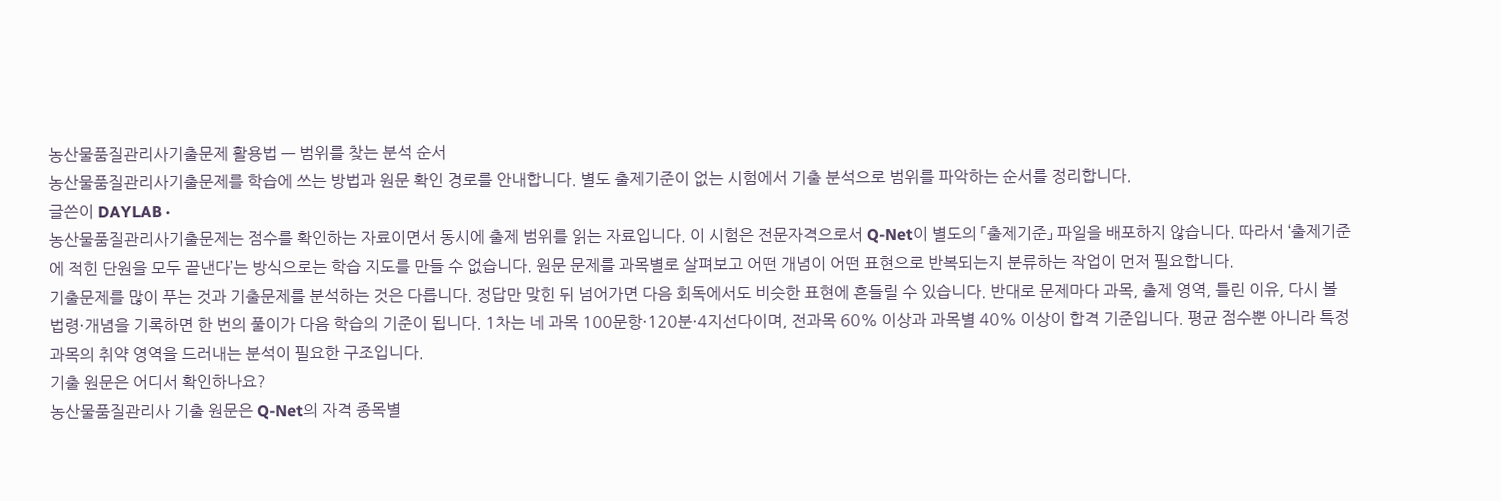농산물품질관리사기출문제 활용법 — 범위를 찾는 분석 순서
농산물품질관리사기출문제를 학습에 쓰는 방법과 원문 확인 경로를 안내합니다. 별도 출제기준이 없는 시험에서 기출 분석으로 범위를 파악하는 순서를 정리합니다.
글쓴이 DAYLAB ·
농산물품질관리사기출문제는 점수를 확인하는 자료이면서 동시에 출제 범위를 읽는 자료입니다. 이 시험은 전문자격으로서 Q-Net이 별도의 「출제기준」 파일을 배포하지 않습니다. 따라서 ‘출제기준에 적힌 단원을 모두 끝낸다’는 방식으로는 학습 지도를 만들 수 없습니다. 원문 문제를 과목별로 살펴보고 어떤 개념이 어떤 표현으로 반복되는지 분류하는 작업이 먼저 필요합니다.
기출문제를 많이 푸는 것과 기출문제를 분석하는 것은 다릅니다. 정답만 맞힌 뒤 넘어가면 다음 회독에서도 비슷한 표현에 흔들릴 수 있습니다. 반대로 문제마다 과목, 출제 영역, 틀린 이유, 다시 볼 법령·개념을 기록하면 한 번의 풀이가 다음 학습의 기준이 됩니다. 1차는 네 과목 100문항·120분·4지선다이며, 전과목 60% 이상과 과목별 40% 이상이 합격 기준입니다. 평균 점수뿐 아니라 특정 과목의 취약 영역을 드러내는 분석이 필요한 구조입니다.
기출 원문은 어디서 확인하나요?
농산물품질관리사 기출 원문은 Q-Net의 자격 종목별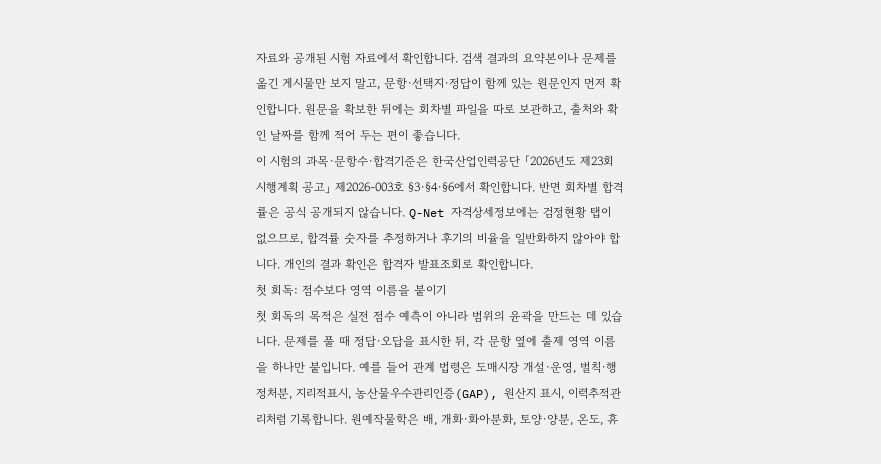자료와 공개된 시험 자료에서 확인합니다. 검색 결과의 요약본이나 문제를 옮긴 게시물만 보지 말고, 문항·선택지·정답이 함께 있는 원문인지 먼저 확인합니다. 원문을 확보한 뒤에는 회차별 파일을 따로 보관하고, 출처와 확인 날짜를 함께 적어 두는 편이 좋습니다.
이 시험의 과목·문항수·합격기준은 한국산업인력공단 「2026년도 제23회 시행계획 공고」 제2026-003호 §3·§4·§6에서 확인합니다. 반면 회차별 합격률은 공식 공개되지 않습니다. Q-Net 자격상세정보에는 검정현황 탭이 없으므로, 합격률 숫자를 추정하거나 후기의 비율을 일반화하지 않아야 합니다. 개인의 결과 확인은 합격자 발표조회로 확인합니다.
첫 회독: 점수보다 영역 이름을 붙이기
첫 회독의 목적은 실전 점수 예측이 아니라 범위의 윤곽을 만드는 데 있습니다. 문제를 풀 때 정답·오답을 표시한 뒤, 각 문항 옆에 출제 영역 이름을 하나만 붙입니다. 예를 들어 관계 법령은 도매시장 개설·운영, 벌칙·행정처분, 지리적표시, 농산물우수관리인증(GAP), 원산지 표시, 이력추적관리처럼 기록합니다. 원예작물학은 배, 개화·화아분화, 토양·양분, 온도, 휴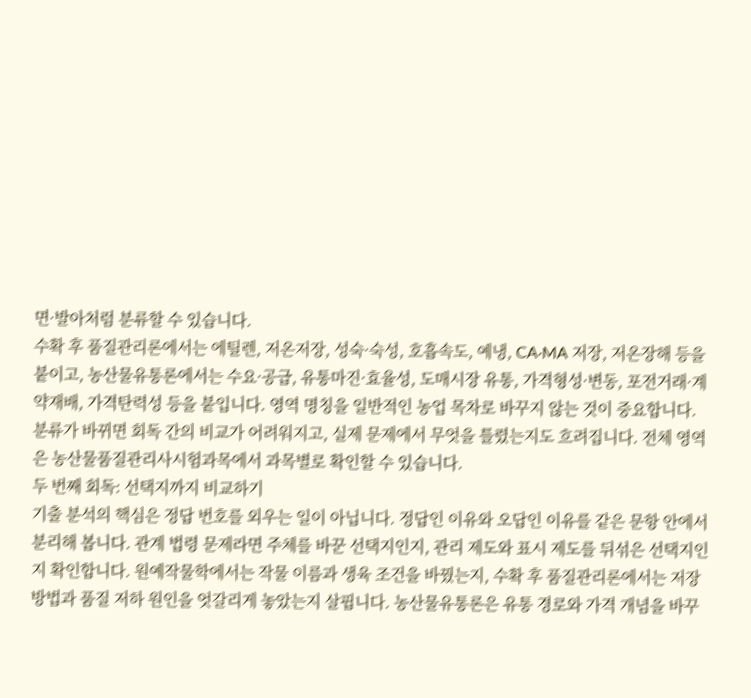면·발아처럼 분류할 수 있습니다.
수확 후 품질관리론에서는 에틸렌, 저온저장, 성숙·숙성, 호흡속도, 예냉, CA·MA 저장, 저온장해 등을 붙이고, 농산물유통론에서는 수요·공급, 유통마진·효율성, 도매시장 유통, 가격형성·변동, 포전거래·계약재배, 가격탄력성 등을 붙입니다. 영역 명칭을 일반적인 농업 목차로 바꾸지 않는 것이 중요합니다. 분류가 바뀌면 회독 간의 비교가 어려워지고, 실제 문제에서 무엇을 틀렸는지도 흐려집니다. 전체 영역은 농산물품질관리사시험과목에서 과목별로 확인할 수 있습니다.
두 번째 회독: 선택지까지 비교하기
기출 분석의 핵심은 정답 번호를 외우는 일이 아닙니다. 정답인 이유와 오답인 이유를 같은 문항 안에서 분리해 봅니다. 관계 법령 문제라면 주체를 바꾼 선택지인지, 관리 제도와 표시 제도를 뒤섞은 선택지인지 확인합니다. 원예작물학에서는 작물 이름과 생육 조건을 바꿨는지, 수확 후 품질관리론에서는 저장 방법과 품질 저하 원인을 엇갈리게 놓았는지 살핍니다. 농산물유통론은 유통 경로와 가격 개념을 바꾸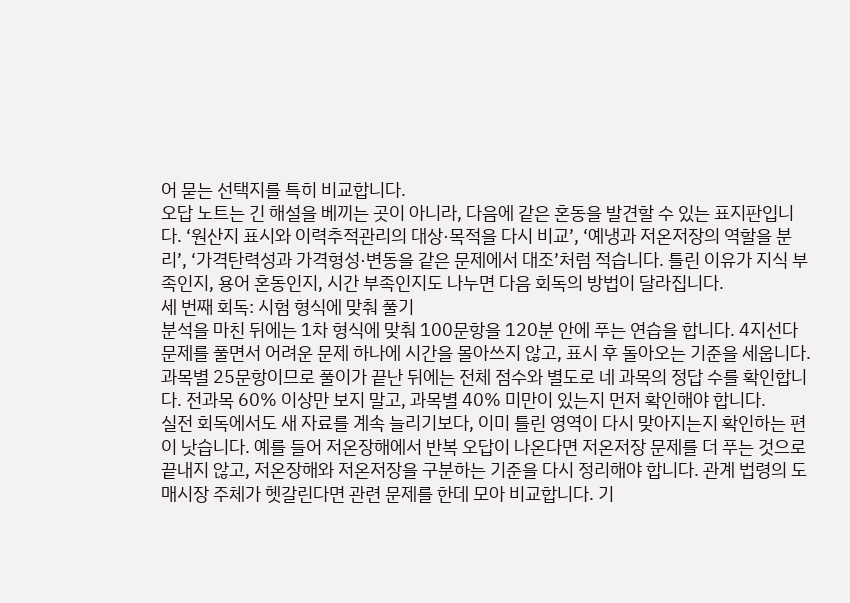어 묻는 선택지를 특히 비교합니다.
오답 노트는 긴 해설을 베끼는 곳이 아니라, 다음에 같은 혼동을 발견할 수 있는 표지판입니다. ‘원산지 표시와 이력추적관리의 대상·목적을 다시 비교’, ‘예냉과 저온저장의 역할을 분리’, ‘가격탄력성과 가격형성·변동을 같은 문제에서 대조’처럼 적습니다. 틀린 이유가 지식 부족인지, 용어 혼동인지, 시간 부족인지도 나누면 다음 회독의 방법이 달라집니다.
세 번째 회독: 시험 형식에 맞춰 풀기
분석을 마친 뒤에는 1차 형식에 맞춰 100문항을 120분 안에 푸는 연습을 합니다. 4지선다 문제를 풀면서 어려운 문제 하나에 시간을 몰아쓰지 않고, 표시 후 돌아오는 기준을 세웁니다. 과목별 25문항이므로 풀이가 끝난 뒤에는 전체 점수와 별도로 네 과목의 정답 수를 확인합니다. 전과목 60% 이상만 보지 말고, 과목별 40% 미만이 있는지 먼저 확인해야 합니다.
실전 회독에서도 새 자료를 계속 늘리기보다, 이미 틀린 영역이 다시 맞아지는지 확인하는 편이 낫습니다. 예를 들어 저온장해에서 반복 오답이 나온다면 저온저장 문제를 더 푸는 것으로 끝내지 않고, 저온장해와 저온저장을 구분하는 기준을 다시 정리해야 합니다. 관계 법령의 도매시장 주체가 헷갈린다면 관련 문제를 한데 모아 비교합니다. 기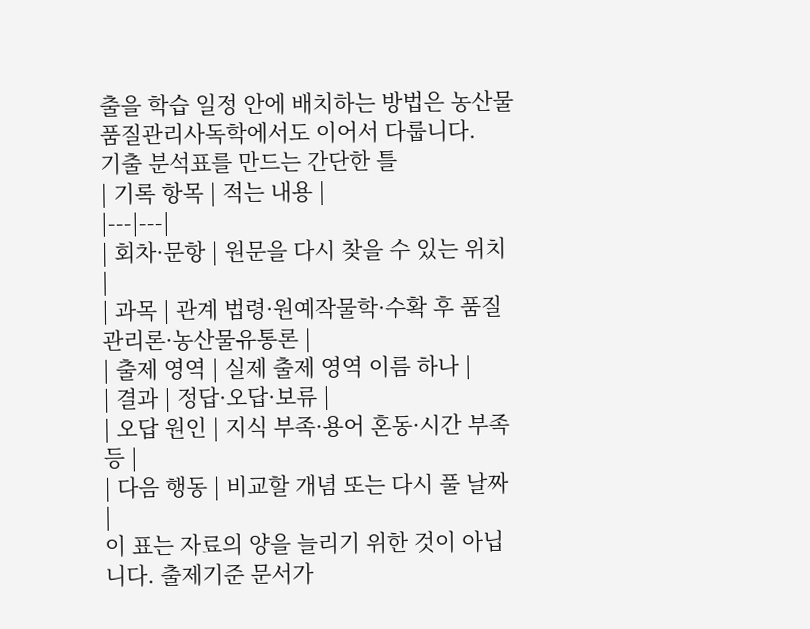출을 학습 일정 안에 배치하는 방법은 농산물품질관리사독학에서도 이어서 다룹니다.
기출 분석표를 만드는 간단한 틀
| 기록 항목 | 적는 내용 |
|---|---|
| 회차·문항 | 원문을 다시 찾을 수 있는 위치 |
| 과목 | 관계 법령·원예작물학·수확 후 품질관리론·농산물유통론 |
| 출제 영역 | 실제 출제 영역 이름 하나 |
| 결과 | 정답·오답·보류 |
| 오답 원인 | 지식 부족·용어 혼동·시간 부족 등 |
| 다음 행동 | 비교할 개념 또는 다시 풀 날짜 |
이 표는 자료의 양을 늘리기 위한 것이 아닙니다. 출제기준 문서가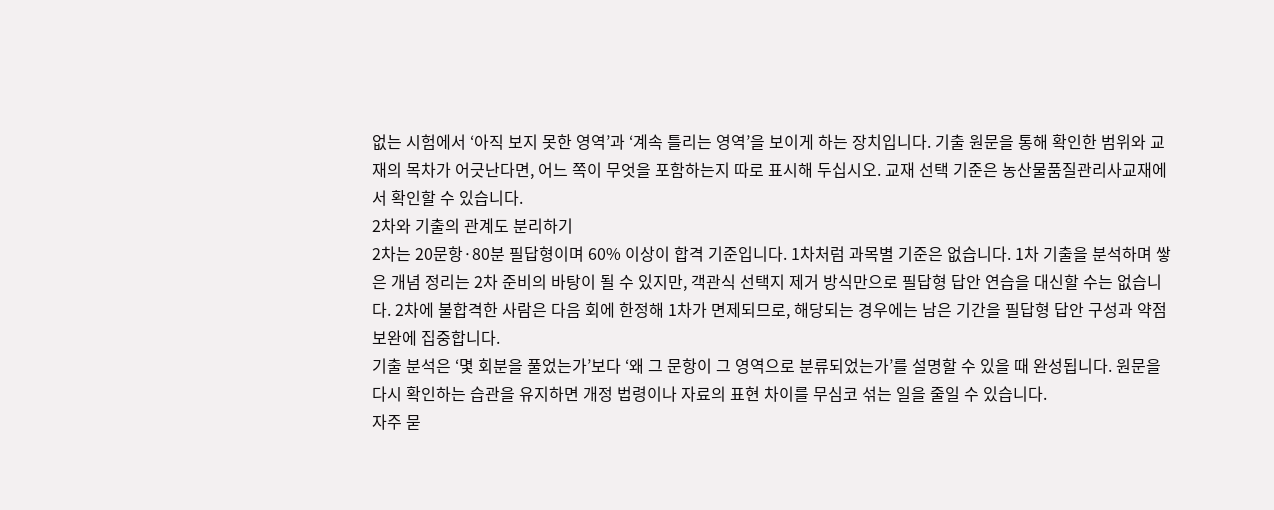없는 시험에서 ‘아직 보지 못한 영역’과 ‘계속 틀리는 영역’을 보이게 하는 장치입니다. 기출 원문을 통해 확인한 범위와 교재의 목차가 어긋난다면, 어느 쪽이 무엇을 포함하는지 따로 표시해 두십시오. 교재 선택 기준은 농산물품질관리사교재에서 확인할 수 있습니다.
2차와 기출의 관계도 분리하기
2차는 20문항·80분 필답형이며 60% 이상이 합격 기준입니다. 1차처럼 과목별 기준은 없습니다. 1차 기출을 분석하며 쌓은 개념 정리는 2차 준비의 바탕이 될 수 있지만, 객관식 선택지 제거 방식만으로 필답형 답안 연습을 대신할 수는 없습니다. 2차에 불합격한 사람은 다음 회에 한정해 1차가 면제되므로, 해당되는 경우에는 남은 기간을 필답형 답안 구성과 약점 보완에 집중합니다.
기출 분석은 ‘몇 회분을 풀었는가’보다 ‘왜 그 문항이 그 영역으로 분류되었는가’를 설명할 수 있을 때 완성됩니다. 원문을 다시 확인하는 습관을 유지하면 개정 법령이나 자료의 표현 차이를 무심코 섞는 일을 줄일 수 있습니다.
자주 묻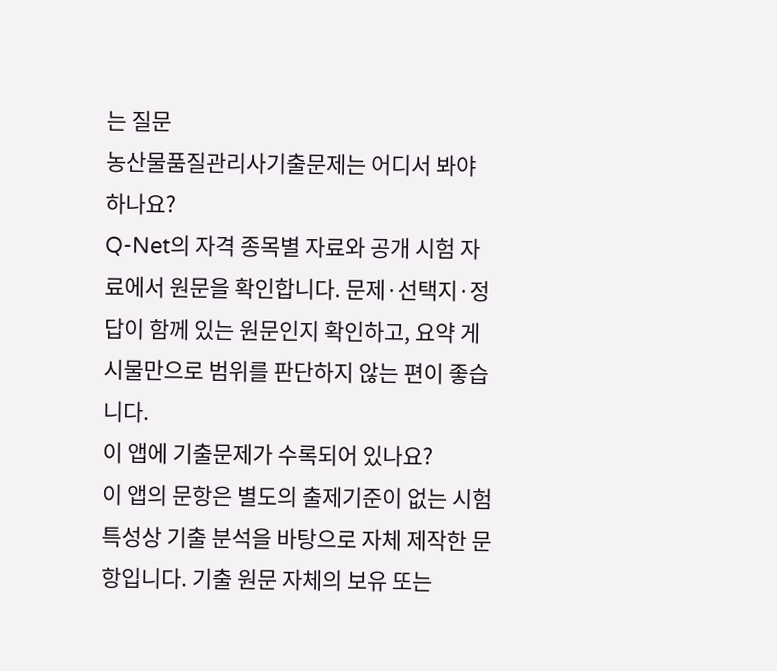는 질문
농산물품질관리사기출문제는 어디서 봐야 하나요?
Q-Net의 자격 종목별 자료와 공개 시험 자료에서 원문을 확인합니다. 문제·선택지·정답이 함께 있는 원문인지 확인하고, 요약 게시물만으로 범위를 판단하지 않는 편이 좋습니다.
이 앱에 기출문제가 수록되어 있나요?
이 앱의 문항은 별도의 출제기준이 없는 시험 특성상 기출 분석을 바탕으로 자체 제작한 문항입니다. 기출 원문 자체의 보유 또는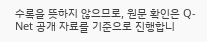수록을 뜻하지 않으므로, 원문 확인은 Q-Net 공개 자료를 기준으로 진행합니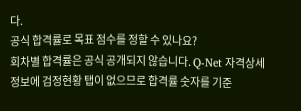다.
공식 합격률로 목표 점수를 정할 수 있나요?
회차별 합격률은 공식 공개되지 않습니다. Q-Net 자격상세정보에 검정현황 탭이 없으므로 합격률 숫자를 기준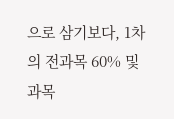으로 삼기보다, 1차의 전과목 60% 및 과목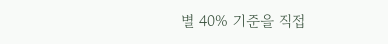별 40% 기준을 직접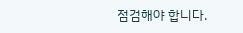점검해야 합니다.